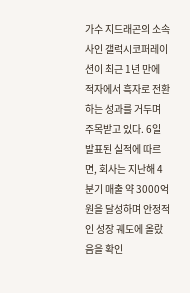가수 지드래곤의 소속사인 갤럭시코퍼레이션이 최근 1년 만에 적자에서 흑자로 전환하는 성과를 거두며 주목받고 있다. 6일 발표된 실적에 따르면, 회사는 지난해 4분기 매출 약 3000억원을 달성하며 안정적인 성장 궤도에 올랐음을 확인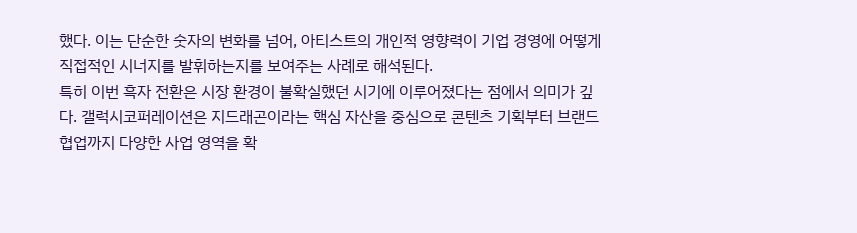했다. 이는 단순한 숫자의 변화를 넘어, 아티스트의 개인적 영향력이 기업 경영에 어떻게 직접적인 시너지를 발휘하는지를 보여주는 사례로 해석된다.
특히 이번 흑자 전환은 시장 환경이 불확실했던 시기에 이루어졌다는 점에서 의미가 깊다. 갤럭시코퍼레이션은 지드래곤이라는 핵심 자산을 중심으로 콘텐츠 기획부터 브랜드 협업까지 다양한 사업 영역을 확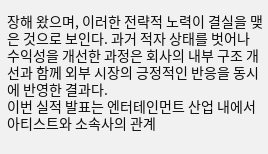장해 왔으며, 이러한 전략적 노력이 결실을 맺은 것으로 보인다. 과거 적자 상태를 벗어나 수익성을 개선한 과정은 회사의 내부 구조 개선과 함께 외부 시장의 긍정적인 반응을 동시에 반영한 결과다.
이번 실적 발표는 엔터테인먼트 산업 내에서 아티스트와 소속사의 관계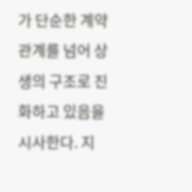가 단순한 계약 관계를 넘어 상생의 구조로 진화하고 있음을 시사한다. 지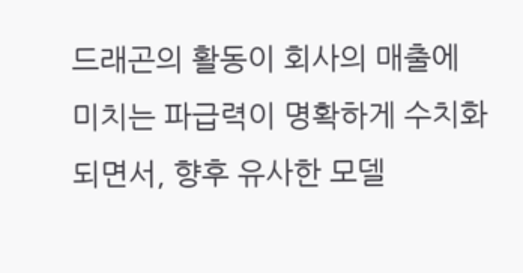드래곤의 활동이 회사의 매출에 미치는 파급력이 명확하게 수치화되면서, 향후 유사한 모델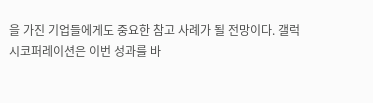을 가진 기업들에게도 중요한 참고 사례가 될 전망이다. 갤럭시코퍼레이션은 이번 성과를 바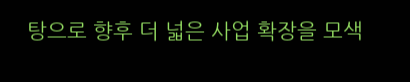탕으로 향후 더 넓은 사업 확장을 모색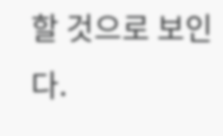할 것으로 보인다.